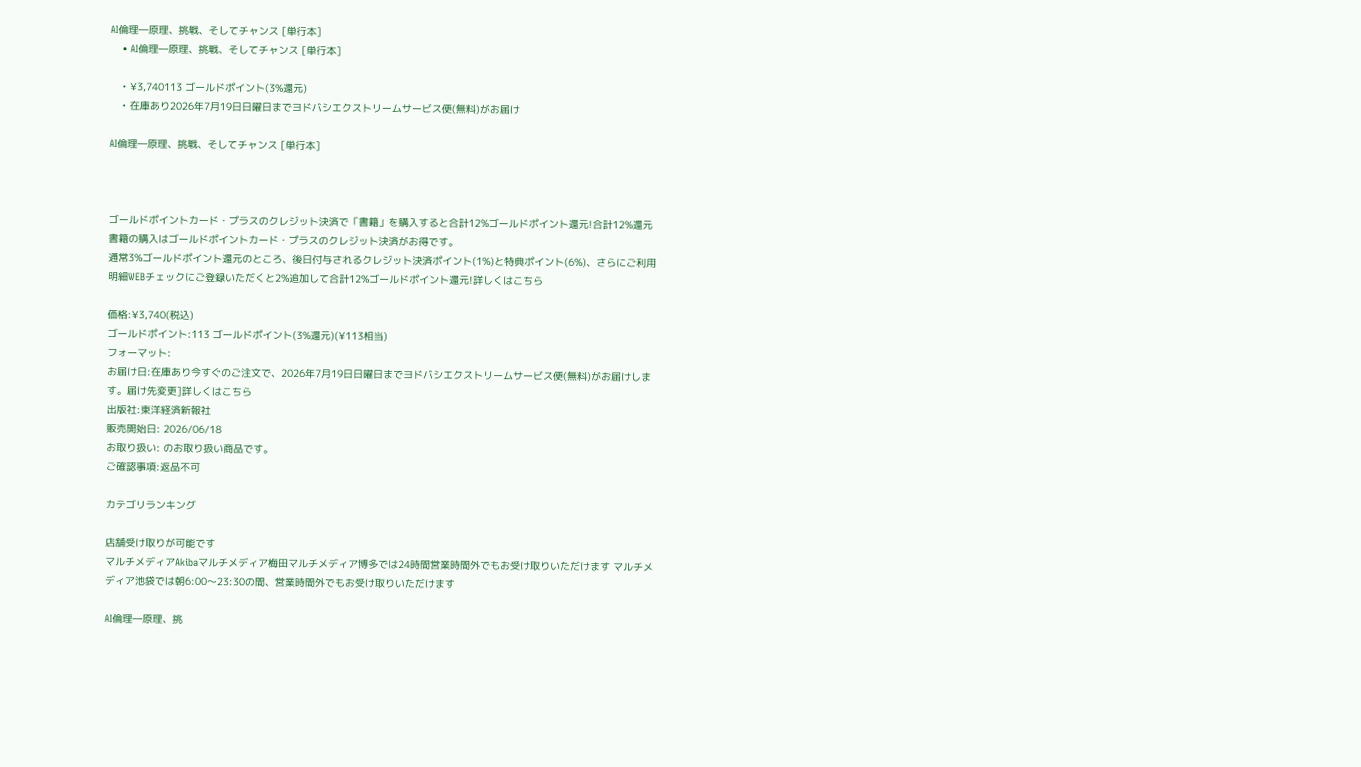AI倫理―原理、挑戦、そしてチャンス [単行本]
    • AI倫理―原理、挑戦、そしてチャンス [単行本]

    • ¥3,740113 ゴールドポイント(3%還元)
    • 在庫あり2026年7月19日日曜日までヨドバシエクストリームサービス便(無料)がお届け

AI倫理―原理、挑戦、そしてチャンス [単行本]



ゴールドポイントカード・プラスのクレジット決済で「書籍」を購入すると合計12%ゴールドポイント還元!合計12%還元書籍の購入はゴールドポイントカード・プラスのクレジット決済がお得です。
通常3%ゴールドポイント還元のところ、後日付与されるクレジット決済ポイント(1%)と特典ポイント(6%)、さらにご利用明細WEBチェックにご登録いただくと2%追加して合計12%ゴールドポイント還元!詳しくはこちら

価格:¥3,740(税込)
ゴールドポイント:113 ゴールドポイント(3%還元)(¥113相当)
フォーマット:
お届け日:在庫あり今すぐのご注文で、2026年7月19日日曜日までヨドバシエクストリームサービス便(無料)がお届けします。届け先変更]詳しくはこちら
出版社:東洋経済新報社
販売開始日: 2026/06/18
お取り扱い: のお取り扱い商品です。
ご確認事項:返品不可

カテゴリランキング

店舗受け取りが可能です
マルチメディアAkibaマルチメディア梅田マルチメディア博多では24時間営業時間外でもお受け取りいただけます マルチメディア池袋では朝6:00〜23:30の間、営業時間外でもお受け取りいただけます

AI倫理―原理、挑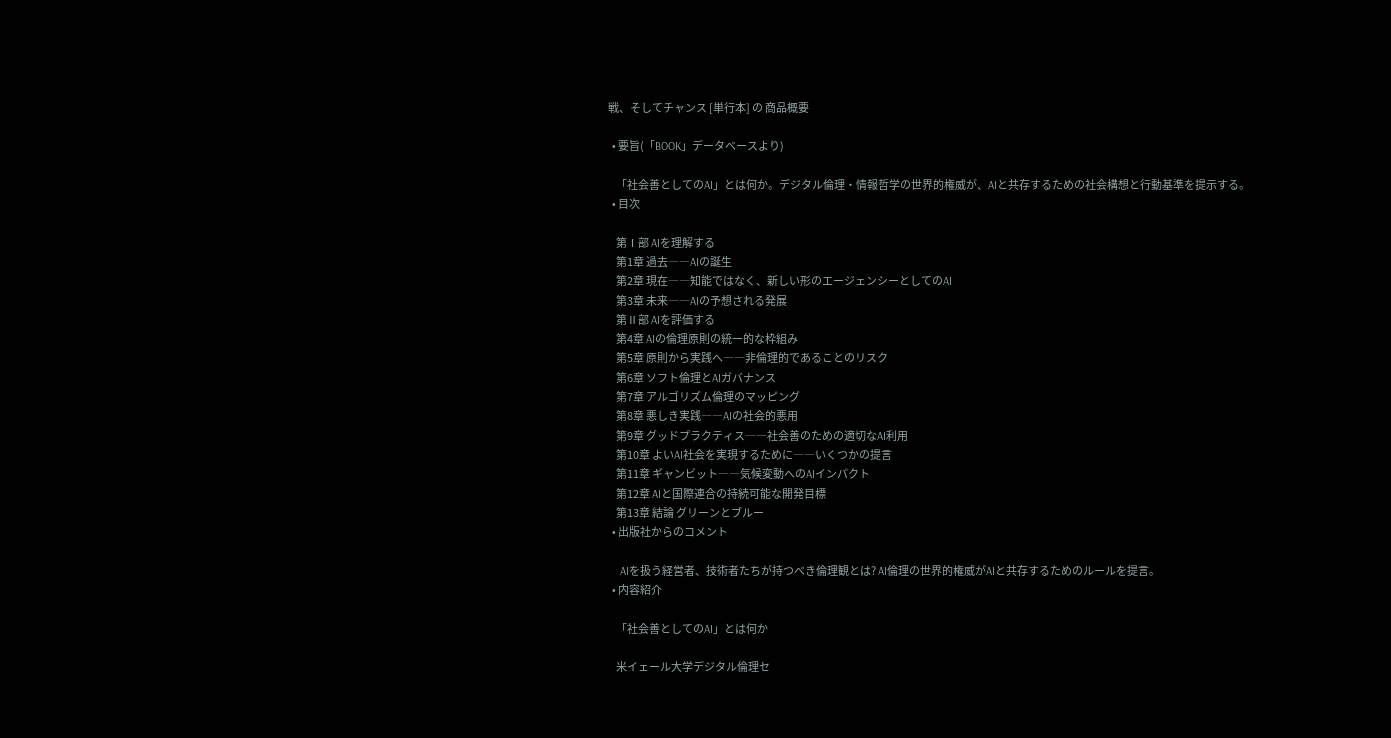戦、そしてチャンス [単行本] の 商品概要

  • 要旨(「BOOK」データベースより)

    「社会善としてのAI」とは何か。デジタル倫理・情報哲学の世界的権威が、AIと共存するための社会構想と行動基準を提示する。
  • 目次

    第Ⅰ部 AIを理解する
    第1章 過去――AIの誕生
    第2章 現在――知能ではなく、新しい形のエージェンシーとしてのAI
    第3章 未来――AIの予想される発展
    第Ⅱ部 AIを評価する
    第4章 AIの倫理原則の統一的な枠組み
    第5章 原則から実践へ――非倫理的であることのリスク
    第6章 ソフト倫理とAIガバナンス
    第7章 アルゴリズム倫理のマッピング
    第8章 悪しき実践――AIの社会的悪用
    第9章 グッドプラクティス――社会善のための適切なAI利用
    第10章 よいAI社会を実現するために――いくつかの提言
    第11章 ギャンビット――気候変動へのAIインパクト
    第12章 AIと国際連合の持続可能な開発目標
    第13章 結論 グリーンとブルー
  • 出版社からのコメント

    AIを扱う経営者、技術者たちが持つべき倫理観とは? AI倫理の世界的権威がAIと共存するためのルールを提言。
  • 内容紹介

    「社会善としてのAI」とは何か

    米イェール大学デジタル倫理セ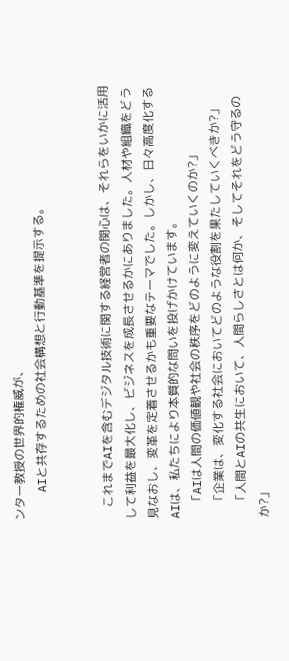ンター教授の世界的権威が、
    AIと共存するための社会構想と行動基準を提示する。


    これまでAIを含むデジタル技術に関する経営者の関心は、それらをいかに活用して利益を最大化し、ビジネスを成長させるかにありました。人材や組織をどう見なおし、変革を定着させるかも重要なテーマでした。しかし、日々高度化するAIは、私たちにより本質的な問いを投げかけています。
    「AIは人間の価値観や社会の秩序をどのように変えていくのか?」
    「企業は、変化する社会においてどのような役割を果たしていくべきか?」
    「人間とAIの共生において、人間らしさとは何か、そしてそれをどう守るのか?」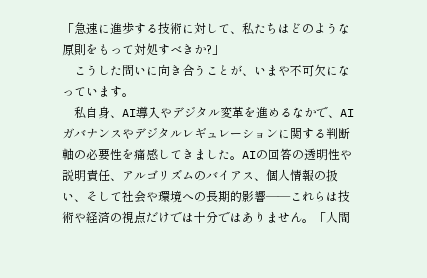「急速に進歩する技術に対して、私たちはどのような原則をもって対処すべきか?」
    こうした問いに向き合うことが、いまや不可欠になっています。
    私自身、AI導入やデジタル変革を進めるなかで、AIガバナンスやデジタルレギュレーションに関する判断軸の必要性を痛感してきました。AIの回答の透明性や説明責任、アルゴリズムのバイアス、個人情報の扱い、そして社会や環境への長期的影響――これらは技術や経済の視点だけでは十分ではありません。「人間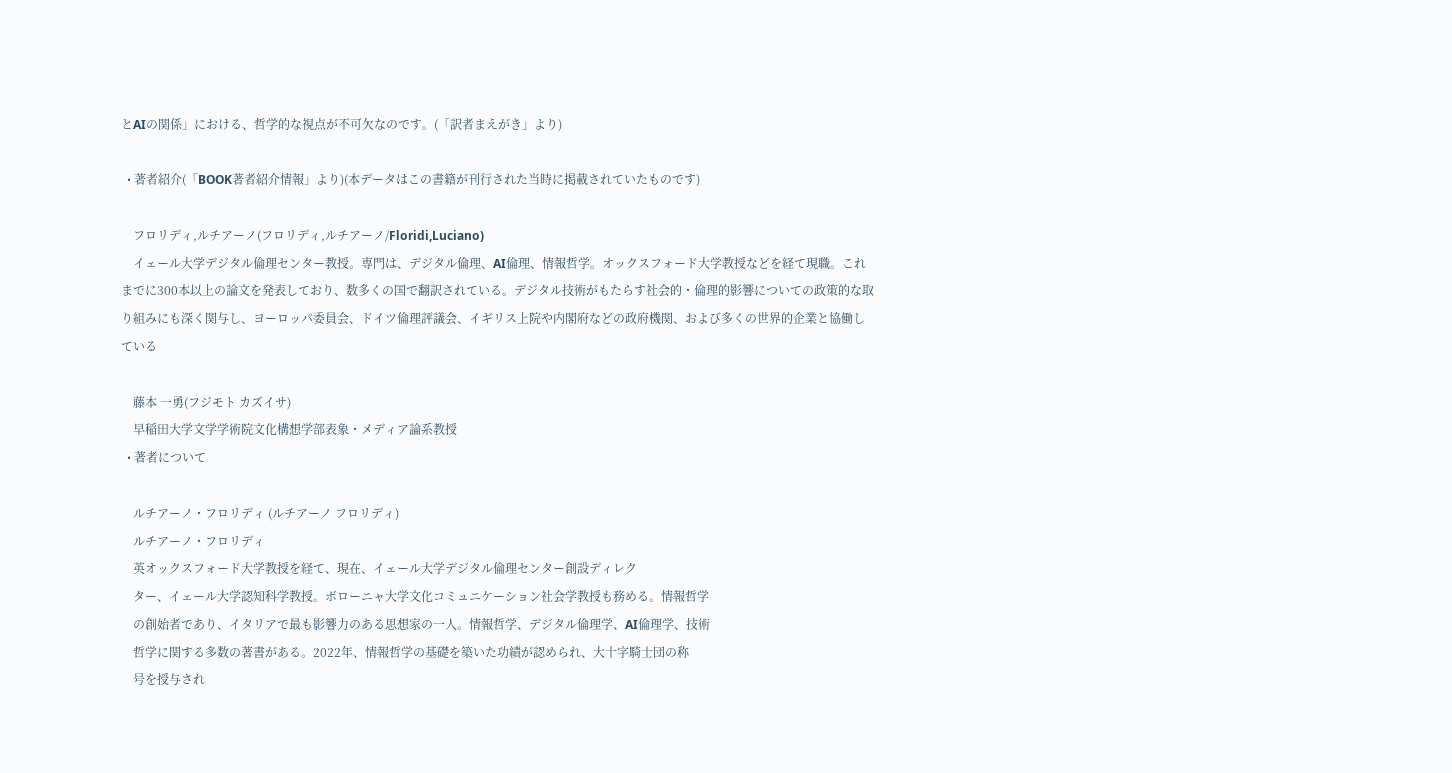とAIの関係」における、哲学的な視点が不可欠なのです。(「訳者まえがき」より)

  • 著者紹介(「BOOK著者紹介情報」より)(本データはこの書籍が刊行された当時に掲載されていたものです)

    フロリディ,ルチアーノ(フロリディ,ルチアーノ/Floridi,Luciano)
    イェール大学デジタル倫理センター教授。専門は、デジタル倫理、AI倫理、情報哲学。オックスフォード大学教授などを経て現職。これまでに300本以上の論文を発表しており、数多くの国で翻訳されている。デジタル技術がもたらす社会的・倫理的影響についての政策的な取り組みにも深く関与し、ヨーロッパ委員会、ドイツ倫理評議会、イギリス上院や内閣府などの政府機関、および多くの世界的企業と協働している

    藤本 一勇(フジモト カズイサ)
    早稲田大学文学学術院文化構想学部表象・メディア論系教授
  • 著者について

    ルチアーノ・フロリディ (ルチアーノ フロリディ)
    ルチアーノ・フロリディ
    英オックスフォード大学教授を経て、現在、イェール大学デジタル倫理センター創設ディレク
    ター、イェール大学認知科学教授。ボローニャ大学文化コミュニケーション社会学教授も務める。情報哲学
    の創始者であり、イタリアで最も影響力のある思想家の一人。情報哲学、デジタル倫理学、AI倫理学、技術
    哲学に関する多数の著書がある。2022年、情報哲学の基礎を築いた功績が認められ、大十字騎士団の称
    号を授与され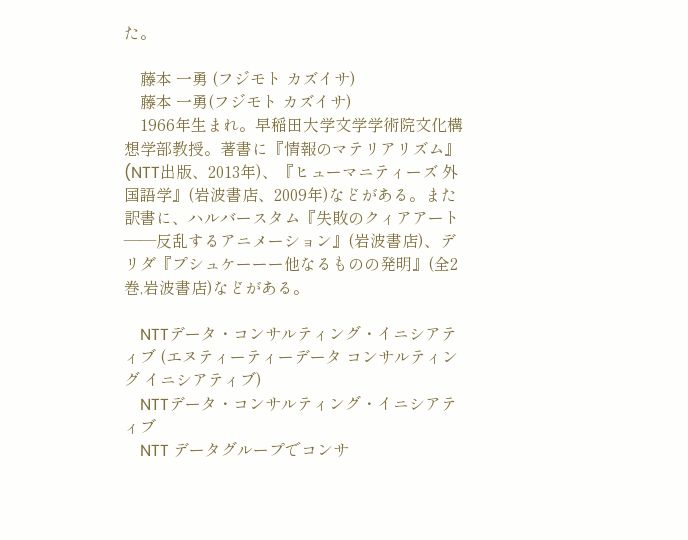た。

    藤本 一勇 (フジモト カズイサ)
    藤本 一勇(フジモト カズイサ)
    1966年生まれ。早稲田大学文学学術院文化構想学部教授。著書に『情報のマテリアリズム』(NTT出版、2013年)、『ヒューマニティーズ 外国語学』(岩波書店、2009年)などがある。また訳書に、ハルバースタム『失敗のクィアアート――反乱するアニメーション』(岩波書店)、デリダ『プシュケーーー他なるものの発明』(全2巻,岩波書店)などがある。

    NTTデータ・コンサルティング・イニシアティブ (エヌティーティーデータ コンサルティング イニシアティブ)
    NTTデータ・コンサルティング・イニシアティブ
    NTT データグループでコンサ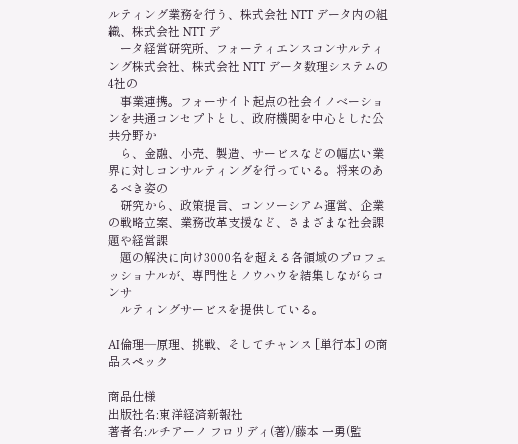ルティング業務を行う、株式会社 NTT データ内の組織、株式会社 NTT デ
    ータ経営研究所、フォーティエンスコンサルティング株式会社、株式会社 NTT データ数理システムの4社の
    事業連携。フォーサイト起点の社会イノベーションを共通コンセプトとし、政府機関を中心とした公共分野か
    ら、金融、小売、製造、サービスなどの幅広い業界に対しコンサルティングを行っている。将来のあるべき姿の
    研究から、政策提言、コンソーシアム運営、企業の戦略立案、業務改革支援など、さまざまな社会課題や経営課
    題の解決に向け3000名を超える各領域のプロフェッショナルが、専門性とノウハウを結集しながらコンサ
    ルティングサービスを提供している。

AI倫理―原理、挑戦、そしてチャンス [単行本] の商品スペック

商品仕様
出版社名:東洋経済新報社
著者名:ルチアーノ フロリディ(著)/藤本 一勇(監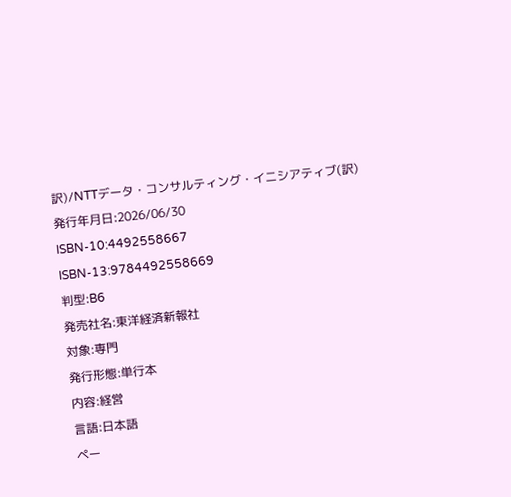訳)/NTTデータ・コンサルティング・イニシアティブ(訳)
発行年月日:2026/06/30
ISBN-10:4492558667
ISBN-13:9784492558669
判型:B6
発売社名:東洋経済新報社
対象:専門
発行形態:単行本
内容:経営
言語:日本語
ペー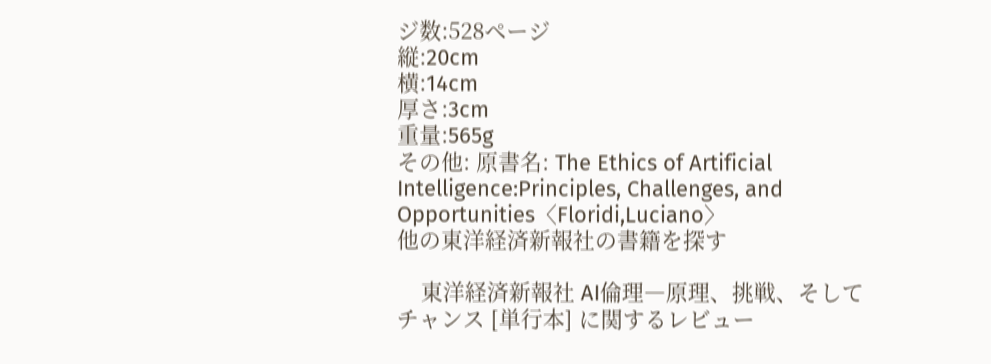ジ数:528ページ
縦:20cm
横:14cm
厚さ:3cm
重量:565g
その他: 原書名: The Ethics of Artificial Intelligence:Principles, Challenges, and Opportunities〈Floridi,Luciano〉
他の東洋経済新報社の書籍を探す

    東洋経済新報社 AI倫理―原理、挑戦、そしてチャンス [単行本] に関するレビュー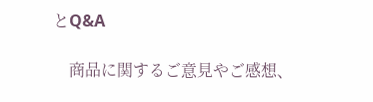とQ&A

    商品に関するご意見やご感想、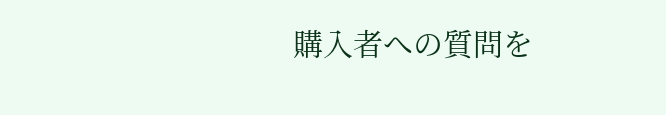購入者への質問を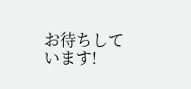お待ちしています!